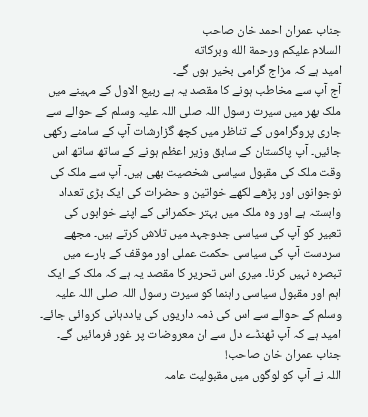جناب عمران احمد خان صاحب
السلام علیکم ورحمة الله وبركاته
امید ہے کہ مزاج گرامی بخیر ہوں گے۔
آج آپ سے مخاطب ہونے کا مقصد یہ ہے ربیع الاول کے مہینے میں ملک بھر میں سیرت رسول اللہ صلی اللہ علیہ وسلم کے حوالے سے جاری پروگراموں کے تناظر میں کچھ گزارشات آپ کے سامنے رکھی جائیں۔ آپ پاکستان کے سابق وزیر اعظم ہونے کے ساتھ ساتھ اس وقت ملک کی مقبول سیاسی شخصیت بھی ہیں۔ آپ سے ملک کی نوجوانوں اور پڑھے لکھے خواتین و حضرات کی ایک بڑی تعداد وابستہ ہے اور وہ ملک میں بہتر حکمرانی کے اپنے خوابوں کی تعبیر کو آپ کی سیاسی جدوجہد میں تلاش کرتے ہیں۔ مجھے سردست آپ کی سیاسی حکمت عملی اور موقف کے بارے میں تبصرہ نہیں کرنا۔ میری اس تحریر کا مقصد یہ ہے کہ ملک کے ایک اہم اور مقبول سیاسی راہنما کو سیرت رسول اللہ صلی اللہ علیہ وسلم کے حوالے سے اس کی ذمہ داریوں کی یاددہانی کروائی جائے۔ امید ہے کہ آپ ٹھنڈے دل سے ان معروضات پر غور فرمائیں گے۔
جناب عمران خان صاحب!
اللہ نے آپ کو لوگوں میں مقبولیت عامہ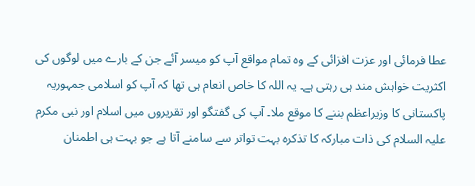عطا فرمائی اور عزت افزائی کے وہ تمام مواقع آپ کو میسر آئے جن کے بارے میں لوگوں کی اکثریت خواہش مند ہی رہتی ہے۔ یہ اللہ کا خاص انعام ہی تھا کہ آپ کو اسلامی جمہوریہ پاکستانی کا وزیراعظم بننے کا موقع ملا۔ آپ کی گفتگو اور تقریروں میں اسلام اور نبی مکرم علیہ السلام کی ذات مبارکہ کا تذکرہ بہت تواتر سے سامنے آتا ہے جو بہت ہی اطمنان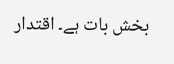بخش بات ہے۔ اقتدار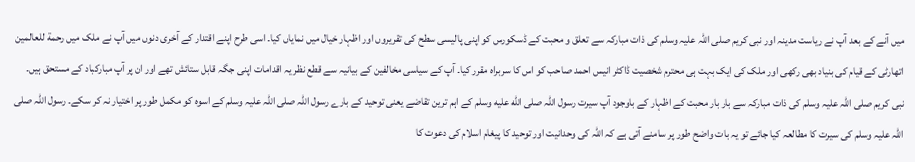میں آنے کے بعد آپ نے ریاست مدینہ اور نبی کریم صلی اللہ علیہ وسلم کی ذات مبارکہ سے تعلق و محبت کے ڈسکورس کو اپنی پالیسی سطح کی تقریروں اور اظہار خیال میں نمایاں کیا۔ اسی طرح اپنے اقتدار کے آخری دنوں میں آپ نے ملک میں رحمة للعالمين اتھارٹی کے قیام کی بنیاد بھی رکھی اور ملک کی ایک بہت ہی محترم شخصیت ڈاکٹر انیس احمد صاحب کو اس کا سربراہ مقرر کیا۔ آپ کے سیاسی مخالفین کے بیانیہ سے قطع نظر یہ اقدامات اپنی جگہ قابل ستائش تھے اور ان پر آپ مبارکباد کے مستحق ہیں۔
نبی کریم صلی اللہ علیہ وسلم کی ذات مبارکہ سے بار بار محبت کے اظہار کے باوجود آپ سیرت رسول اللہ صلى الله عليه وسلم کے اہم ترین تقاضے یعنی توحید کے بارے رسول اللہ صلی اللہ علیہ وسلم کے اسوہ کو مکمل طور پر اختیار نہ کر سکے۔ رسول اللہ صلی اللہ علیہ وسلم کی سیرت کا مطالعہ کیا جائے تو یہ بات واضح طور پر سامنے آتی ہے کہ اللہ کی وحدانیت اور توحید کا پیغام اسلام کی دعوت کا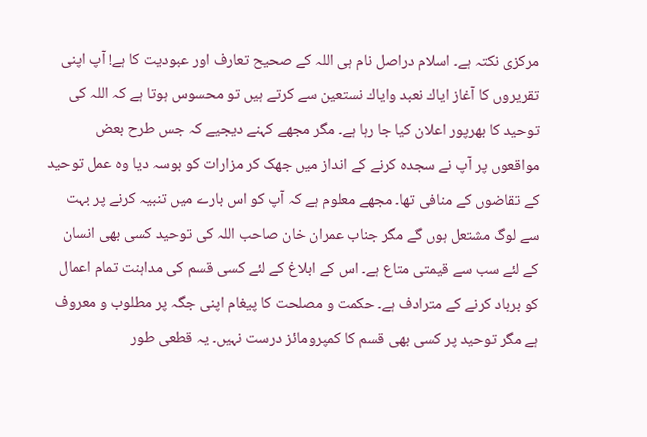مرکزی نکتہ ہے۔ اسلام دراصل نام ہی اللہ کے صحیح تعارف اور عبودیت کا ہے! آپ اپنی تقریروں کا آغاز اياك نعبد واياك نستعين سے کرتے ہیں تو محسوس ہوتا ہے کہ اللہ کی توحید کا بھرپور اعلان کیا جا رہا ہے۔ مگر مجھے کہنے دیجیے کہ جس طرح بعض مواقعوں پر آپ نے سجدہ کرنے کے انداز میں جھک کر مزارات کو بوسہ دیا وہ عمل توحید کے تقاضوں کے منافی تھا۔ مجھے معلوم ہے کہ آپ کو اس بارے میں تنبیہ کرنے پر بہت سے لوگ مشتعل ہوں گے مگر جناب عمران خان صاحب اللہ کی توحید کسی بھی انسان کے لئے سب سے قیمتی متاع ہے۔ اس کے ابلاغ کے لئے کسی قسم کی مداہنت تمام اعمال کو برباد کرنے کے مترادف ہے۔ حکمت و مصلحت کا پیغام اپنی جگہ پر مطلوب و معروف ہے مگر توحید پر کسی بھی قسم کا کمپرومائز درست نہیں۔ یہ قطعی طور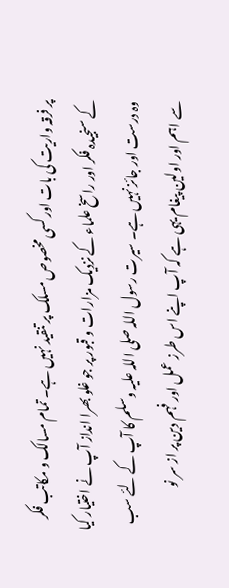پر فرقہ واریت کی بات اور کسی مخصوص مسلک پر تنقید نہیں ہے۔ تمام مسالک و مکاتب فکر کے سنجیدہ فکر اور راسخ علماء کے نزدیک مزارات و قبور پر جو غلو بھرا انداز آپ نے اختیار کیا وہ درست اور جائز نہیں ہے۔ سیرت رسول اللہ صلی اللہ علیہ وسلم کا آپ کے لئے سب سے اہم اور اولین پیغام یہی ہے کہ آپ اپنے اس طرز عمل اور فہم دین پر از سر نو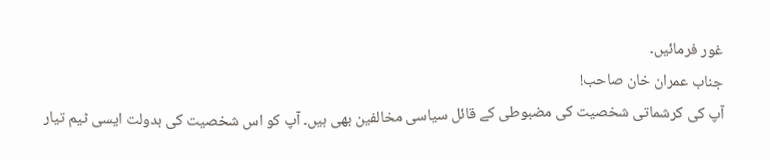غور فرمائیں۔
جناب عمران خان صاحب!
آپ کی کرشماتی شخصیت کی مضبوطی کے قائل سیاسی مخالفین بھی ہیں۔ آپ کو اس شخصیت کی بدولت ایسی ٹیم تیار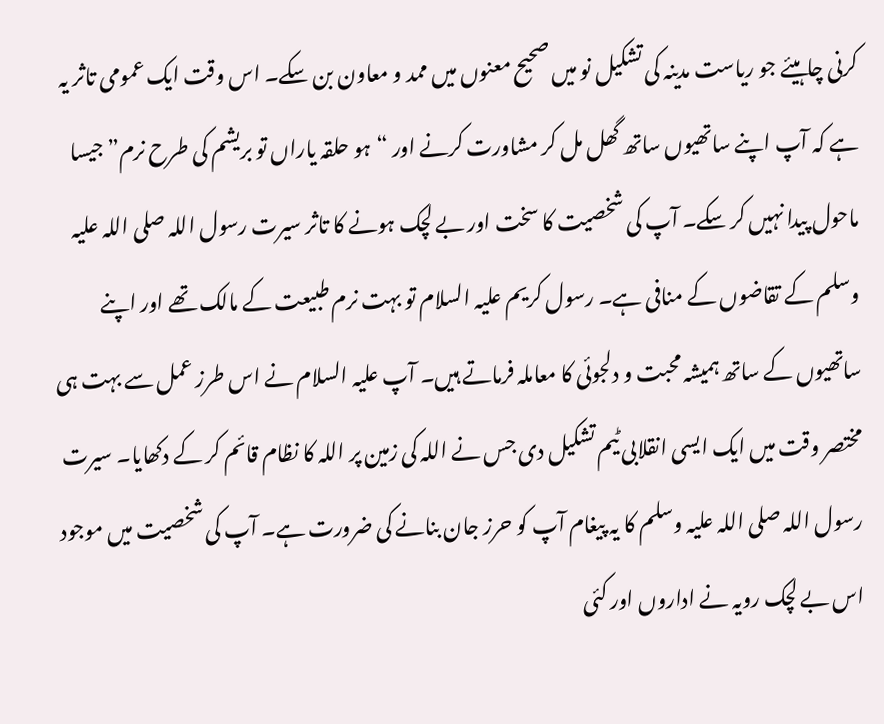کرنی چاہیئے جو ریاست مدینہ کی تشکیل نو میں صحیح معنوں میں ممد و معاون بن سکے۔ اس وقت ایک عمومی تاثر یہ ہے کہ آپ اپنے ساتھیوں ساتھ گھل مل کر مشاورت کرنے اور “ہو حلقہ یاراں تو بریشم کی طرح نرم” جیسا ماحول پیدا نہیں کر سکے۔ آپ کی شخصیت کا سخت اور بے لچک ہونے کا تاثر سیرت رسول اللہ صلی اللہ علیہ وسلم کے تقاضوں کے منافی ہے۔ رسول کریم علیہ السلام تو بہت نرم طبیعت کے مالک تھے اور اپنے ساتھیوں کے ساتھ ہمیشہ محبت و دلجوئی کا معاملہ فرماتے ہیں۔ آپ علیہ السلام نے اس طرز عمل سے بہت ہی مختصر وقت میں ایک ایسی انقلابی ٹیم تشکیل دی جس نے اللہ کی زمین پر اللہ کا نظام قائم کر کے دکھایا۔ سیرت رسول اللہ صلی اللہ علیہ وسلم کا یہ پیغام آپ کو حرز جان بنانے کی ضرورت ہے۔ آپ کی شخصیت میں موجود اس بے لچک رویہ نے اداروں اور کئی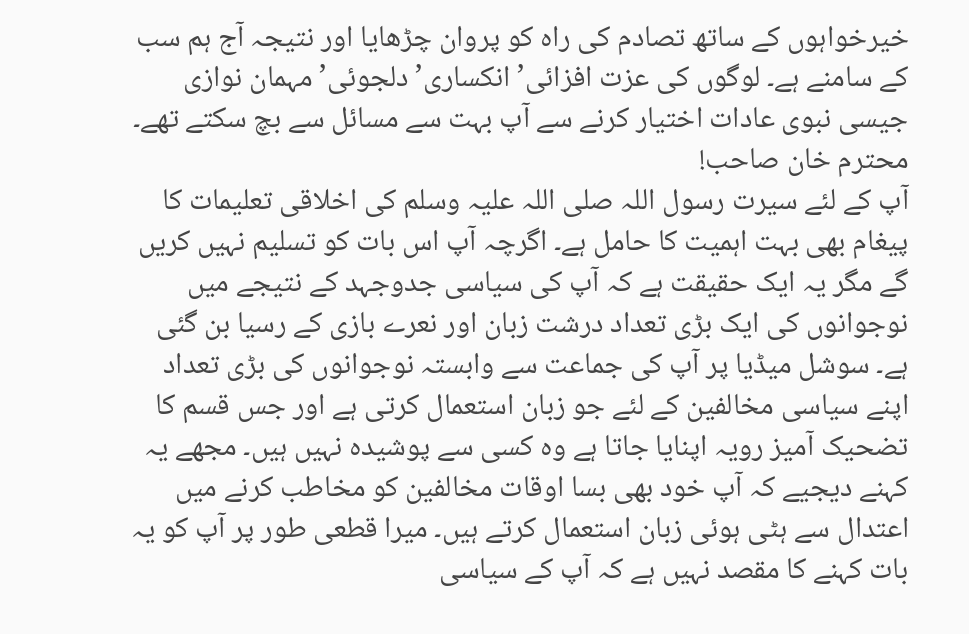خیرخواہوں کے ساتھ تصادم کی راہ کو پروان چڑھایا اور نتیجہ آج ہم سب کے سامنے ہے۔ لوگوں کی عزت افزائی’ انکساری’ دلجوئی’ مہمان نوازی جیسی نبوی عادات اختیار کرنے سے آپ بہت سے مسائل سے بچ سکتے تھے۔
محترم خان صاحب!
آپ کے لئے سیرت رسول اللہ صلی اللہ علیہ وسلم کی اخلاقی تعلیمات کا پیغام بھی بہت اہمیت کا حامل ہے۔ اگرچہ آپ اس بات کو تسلیم نہیں کریں گے مگر یہ ایک حقیقت ہے کہ آپ کی سیاسی جدوجہد کے نتیجے میں نوجوانوں کی ایک بڑی تعداد درشت زبان اور نعرے بازی کے رسیا بن گئی ہے۔ سوشل میڈیا پر آپ کی جماعت سے وابستہ نوجوانوں کی بڑی تعداد اپنے سیاسی مخالفین کے لئے جو زبان استعمال کرتی ہے اور جس قسم کا تضحیک آمیز رویہ اپنایا جاتا ہے وہ کسی سے پوشیدہ نہیں ہیں۔ مجھے یہ کہنے دیجیے کہ آپ خود بھی بسا اوقات مخالفین کو مخاطب کرنے میں اعتدال سے ہٹی ہوئی زبان استعمال کرتے ہیں۔ میرا قطعی طور پر آپ کو یہ بات کہنے کا مقصد نہیں ہے کہ آپ کے سیاسی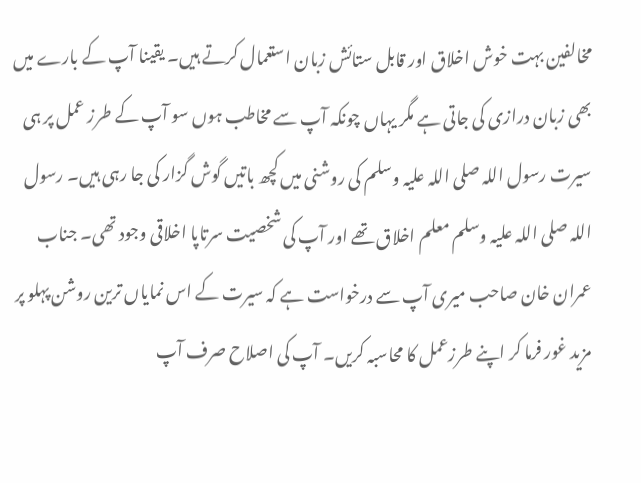مخالفین بہت خوش اخلاق اور قابل ستائش زبان استعمال کرتے ہیں۔ یقینا آپ کے بارے میں بھی زبان درازی کی جاتی ہے مگر یہاں چونکہ آپ سے مخاطب ہوں سو آپ کے طرز عمل پر ہی سیرت رسول اللہ صلی اللہ علیہ وسلم کی روشنی میں کچھ باتیں گوش گزار کی جا رہی ہیں۔ رسول اللہ صلی اللہ علیہ وسلم معلم اخلاق تھے اور آپ کی شخصیت سرتاپا اخلاقی وجود تھی۔ جناب عمران خان صاحب میری آپ سے درخواست ہے کہ سیرت کے اس نمایاں ترین روشن پہلو پر مزید غور فرما کر اپنے طرزعمل کا محاسبہ کریں۔ آپ کی اصلاح صرف آپ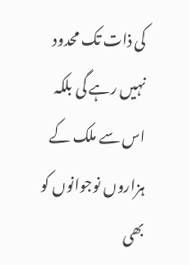کی ذات تک محدود نہیں رہے گی بلکہ اس سے ملک کے ہزاروں نوجوانوں کو بھی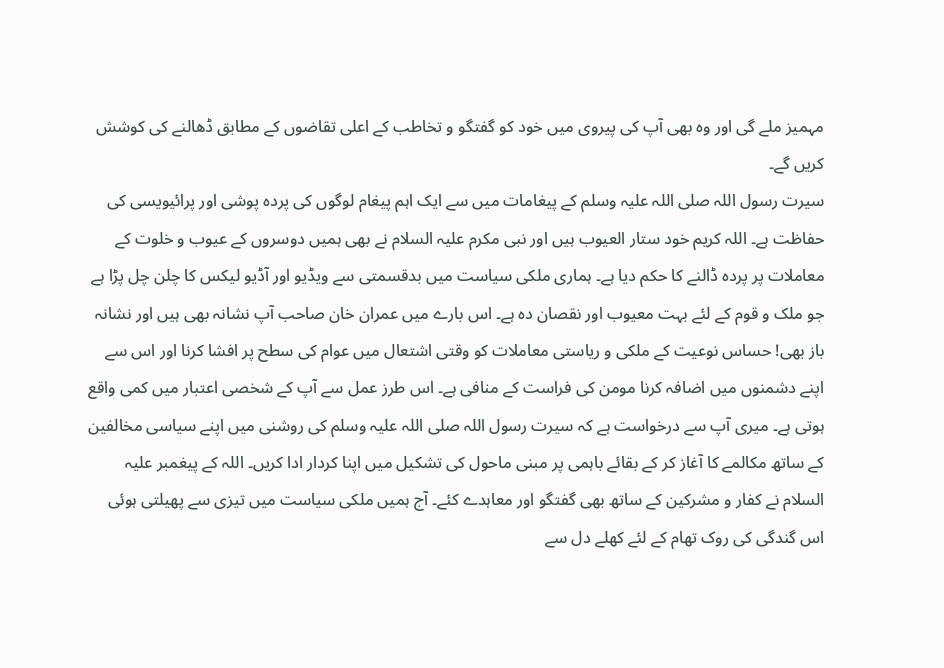مہمیز ملے گی اور وہ بھی آپ کی پیروی میں خود کو گفتگو و تخاطب کے اعلی تقاضوں کے مطابق ڈھالنے کی کوشش کریں گے۔
سیرت رسول اللہ صلی اللہ علیہ وسلم کے پیغامات میں سے ایک اہم پیغام لوگوں کی پردہ پوشی اور پرائیویسی کی حفاظت ہے۔ اللہ کریم خود ستار العیوب ہیں اور نبی مکرم علیہ السلام نے بھی ہمیں دوسروں کے عیوب و خلوت کے معاملات پر پردہ ڈالنے کا حکم دیا ہے۔ ہماری ملکی سیاست میں بدقسمتی سے ویڈیو اور آڈیو لیکس کا چلن چل پڑا ہے جو ملک و قوم کے لئے بہت معیوب اور نقصان دہ ہے۔ اس بارے میں عمران خان صاحب آپ نشانہ بھی ہیں اور نشانہ باز بھی! حساس نوعیت کے ملکی و ریاستی معاملات کو وقتی اشتعال میں عوام کی سطح پر افشا کرنا اور اس سے اپنے دشمنوں میں اضافہ کرنا مومن کی فراست کے منافی ہے۔ اس طرز عمل سے آپ کے شخصی اعتبار میں کمی واقع ہوتی ہے۔ میری آپ سے درخواست ہے کہ سیرت رسول اللہ صلی اللہ علیہ وسلم کی روشنی میں اپنے سیاسی مخالفین کے ساتھ مکالمے کا آغاز کر کے بقائے باہمی پر مبنی ماحول کی تشکیل میں اپنا کردار ادا کریں۔ اللہ کے پیغمبر علیہ السلام نے کفار و مشرکین کے ساتھ بھی گفتگو اور معاہدے کئے۔ آج ہمیں ملکی سیاست میں تیزی سے پھیلتی ہوئی اس گندگی کی روک تھام کے لئے کھلے دل سے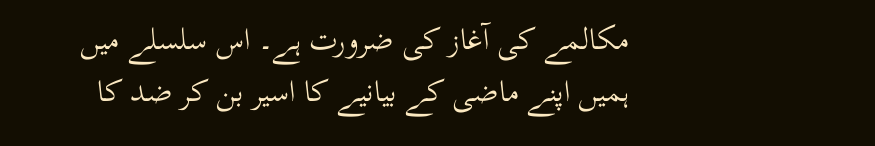مکالمے کی آغاز کی ضرورت ہے۔ اس سلسلے میں ہمیں اپنے ماضی کے بیانیے کا اسیر بن کر ضد کا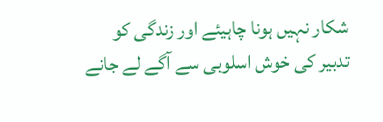شکار نہیں ہونا چاہیئے اور زندگی کو تدبیر کی خوش اسلوبی سے آگے لے جانے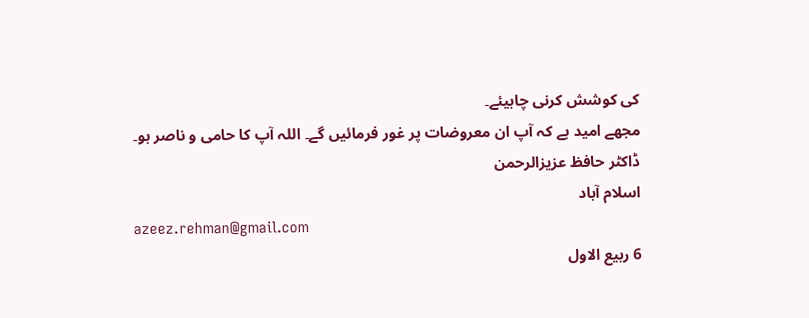کی کوشش کرنی چاہیئے۔
مجھے امید ہے کہ آپ ان معروضات پر غور فرمائیں گے۔ اللہ آپ کا حامی و ناصر ہو۔
ڈاکٹر حافظ عزیزالرحمن
اسلام آباد
azeez.rehman@gmail.com
6 ربیع الاول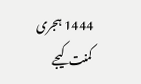1444 ہجری
کمنت کیجے